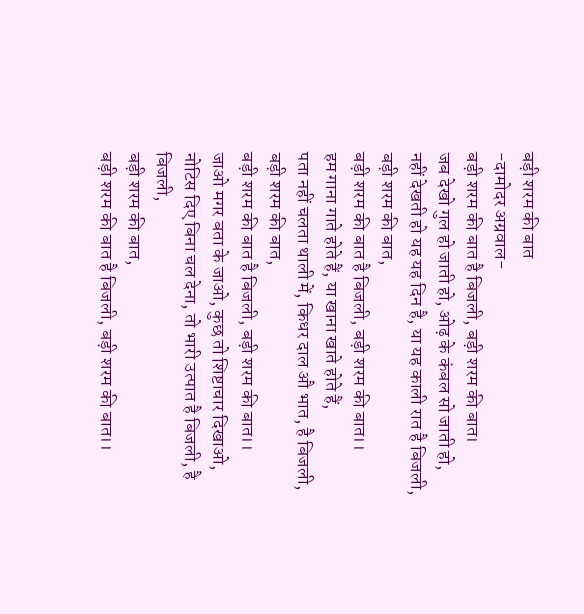बड़ी शरम की बात
-दामोदर अग्रवाल-
बड़ी शरम की बात है बिजली, बड़ी शरम की बात।
जब देखो गुल हो जाती हो, ओढ़ के कंबल सो जाती हो,
नहीं देखती हो यह यह दिन है, या यह काली रात है बिजली,
बड़ी शरम की बात,
बड़ी शरम की बात है बिजली, बड़ी शरम की बात।।
हम गाना गाते होते हैं, या खाना खाते होते हैं,
पता नहीं चलता थाली में, किधर दाल औ भात, है बिजली,
बड़ी शरम की बात,
बड़ी शरम की बात है बिजली, बड़ी शरम की बात।।
जाओ मगर बता के जाओ, कुछ तो शिष्टाचार दिखाओ,
नोटिस दिए बिना चल देना, तो भारी उत्पात है बिजली, है बिजली,
बड़ी शरम की बात,
बड़ी शरम की बात है बिजली, बड़ी शरम की बात।।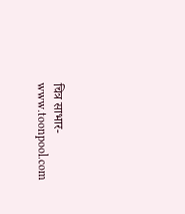चित्र साभार- www.toonpool.com